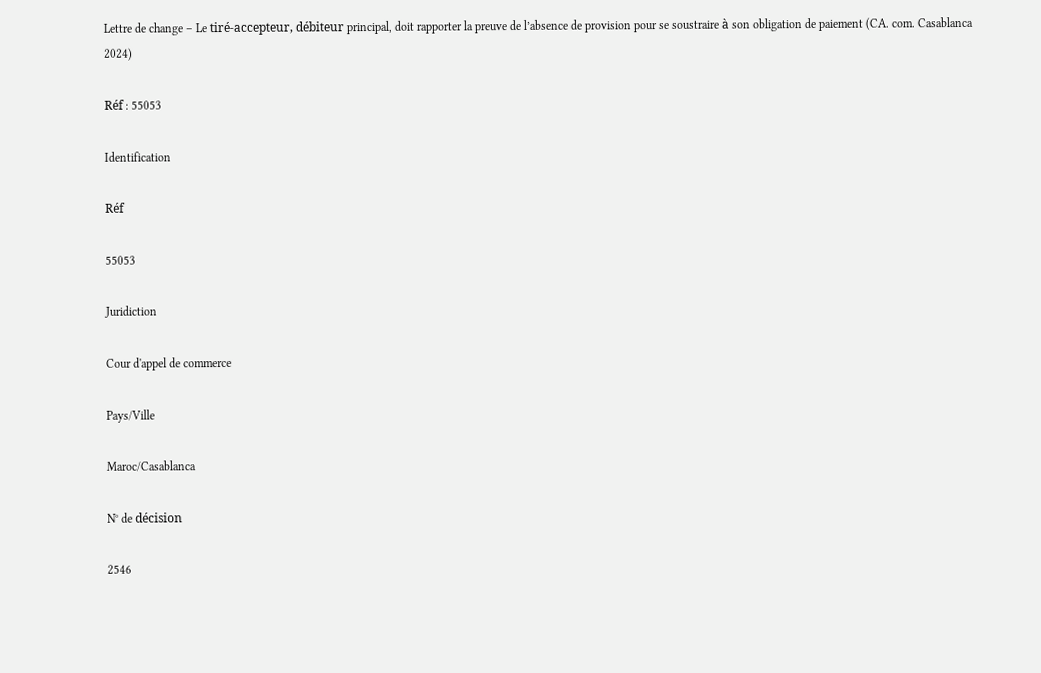Lettre de change – Le tiré-accepteur, débiteur principal, doit rapporter la preuve de l’absence de provision pour se soustraire à son obligation de paiement (CA. com. Casablanca 2024)

Réf : 55053

Identification

Réf

55053

Juridiction

Cour d'appel de commerce

Pays/Ville

Maroc/Casablanca

N° de décision

2546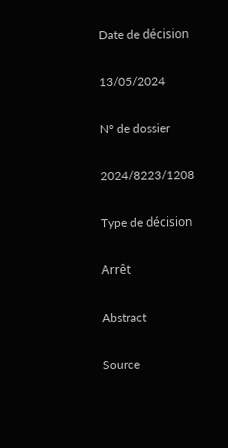Date de décision

13/05/2024

N° de dossier

2024/8223/1208

Type de décision

Arrêt

Abstract

Source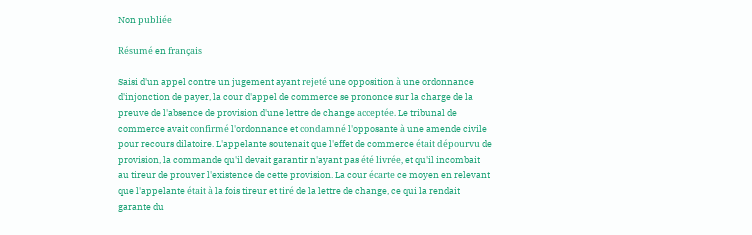Non publiée

Résumé en français

Saisi d'un appel contre un jugement ayant rejeté une opposition à une ordonnance d'injonction de payer, la cour d'appel de commerce se prononce sur la charge de la preuve de l'absence de provision d'une lettre de change acceptée. Le tribunal de commerce avait confirmé l'ordonnance et condamné l'opposante à une amende civile pour recours dilatoire. L'appelante soutenait que l'effet de commerce était dépourvu de provision, la commande qu'il devait garantir n'ayant pas été livrée, et qu'il incombait au tireur de prouver l'existence de cette provision. La cour écarte ce moyen en relevant que l'appelante était à la fois tireur et tiré de la lettre de change, ce qui la rendait garante du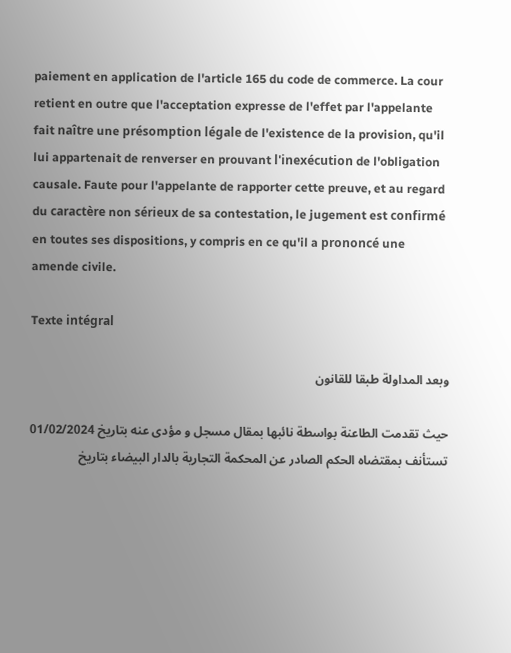paiement en application de l'article 165 du code de commerce. La cour retient en outre que l'acceptation expresse de l'effet par l'appelante fait naître une présomption légale de l'existence de la provision, qu'il lui appartenait de renverser en prouvant l'inexécution de l'obligation causale. Faute pour l'appelante de rapporter cette preuve, et au regard du caractère non sérieux de sa contestation, le jugement est confirmé en toutes ses dispositions, y compris en ce qu'il a prononcé une amende civile.

Texte intégral

وبعد المداولة طبقا للقانون

حيث تقدمت الطاعنة بواسطة نائبها بمقال مسجل و مؤدى عنه بتاريخ 01/02/2024 تستأنف بمقتضاه الحكم الصادر عن المحكمة التجارية بالدار البيضاء بتاريخ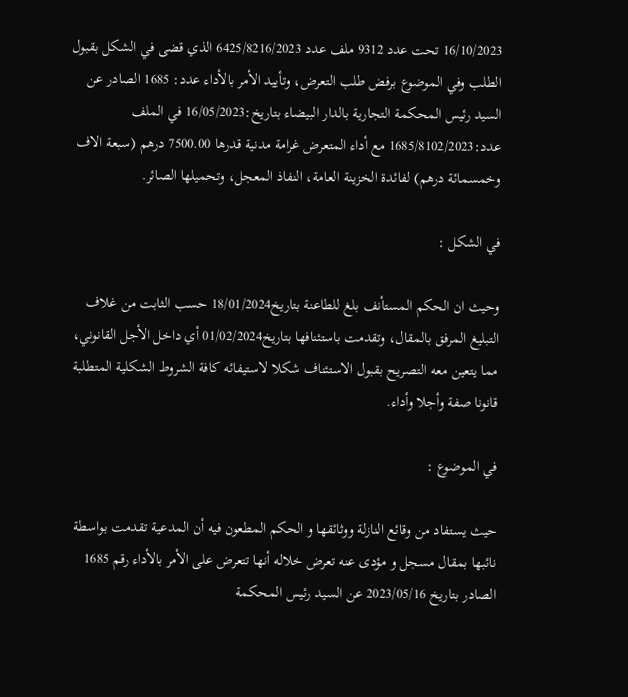16/10/2023 تحت عدد 9312 ملف عدد 6425/8216/2023 الذي قضى في الشكل بقبول الطلب وفي الموضوع برفض طلب التعرض، وتأييد الأمر بالأداء عدد: 1685 الصادر عن السيد رئيس المحكمة التجارية بالدار البيضاء بتاريخ:16/05/2023 في الملف عدد:1685/8102/2023 مع أداء المتعرض غرامة مدنية قدرها 7500.00 درهم (سبعة الاف وخمسمائة درهم) لفائدة الخزينة العامة، النفاذ المعجل، وتحميلها الصائر.

في الشكل :

وحيث ان الحكم المستأنف بلغ للطاعنة بتاريخ18/01/2024 حسب الثابت من غلاف التبليغ المرفق بالمقال، وتقدمت باستئنافها بتاريخ01/02/2024 أي داخل الأجل القانوني، مما يتعين معه التصريح بقبول الاستئناف شكلا لاستيفائه كافة الشروط الشكلية المتطلبة قانونا صفة وأجلا وأداء.

في الموضوع :

حيث يستفاد من وقائع النازلة ووثائقها و الحكم المطعون فيه أن المدعية تقدمت بواسطة نائبها بمقال مسجل و مؤدى عنه تعرض خلاله أنها تتعرض على الأمر بالأداء رقم 1685 الصادر بتاريخ 2023/05/16 عن السيد رئيس المحكمة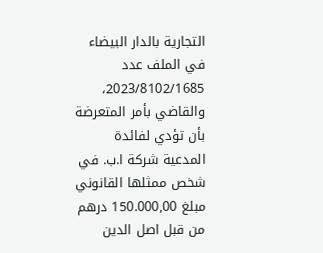التجارية بالدار البيضاء في الملف عدد 2023/8102/1685، والقاضي بأمر المتعرضة بأن تؤدي لفائدة المدعية شركة ا.ب. في شخص ممثلها القانوني مبلغ 150.000,00 درهم من قبل اصل الدين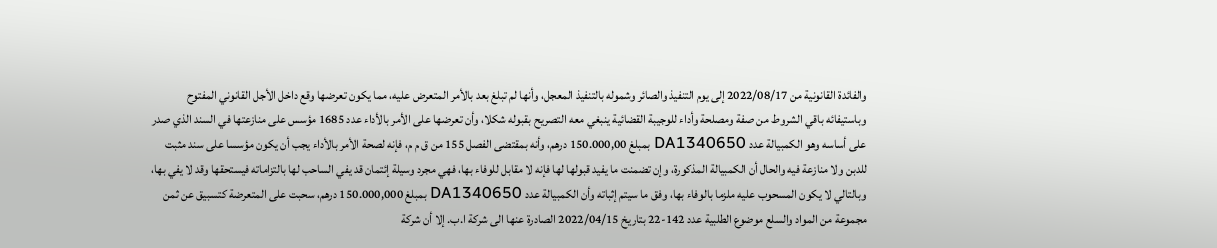والفائدة القانونية من 2022/08/17 إلى يوم التنفيذ والصائر وشموله بالتنفيذ المعجل، وأنها لم تبلغ بعد بالأمر المتعرض عليه، مما يكون تعرضها وقع داخل الأجل القانوني المفتوح وباستيفائه باقي الشروط من صفة ومصلحة وأداء للوجيبة القضائية ينبغي معه التصريح بقبوله شكلا، وأن تعرضها على الأمر بالأداء عدد 1685 مؤسس على منازعتها في السند الذي صدر على أساسه وهو الكمبيالة عدد DA1340650 بمبلغ 150.000,00 درهم، وأنه بمقتضى الفصل 155 من ق م م، فإنه لصحة الأمر بالأداء يجب أن يكون مؤسسا على سند مثبت للدبن ولا منازعة فيه والحال أن الكمبيالة المذكورة، وإن تضمنت ما يفيد قبولها لها فإنه لا مقابل للوفاء بها، فهي مجرد وسيلة إئتمان قد يفي الساحب لها بالتزاماته فيستحقها وقد لا يفي بها، وبالتالي لا يكون المسحوب عليه ملزما بالوفاء بها، وفق ما سيتم إثباته وأن الكمبيالة عدد DA1340650 بمبلغ 150.000,000 درهم، سحبت على المتعرضة كتسبيق عن ثمن مجموعة من المواد والسلع موضوع الطلبية عدد 142-22 بتاريخ 2022/04/15 الصادرة عنها الى شركة ا.ب. إلا أن شركة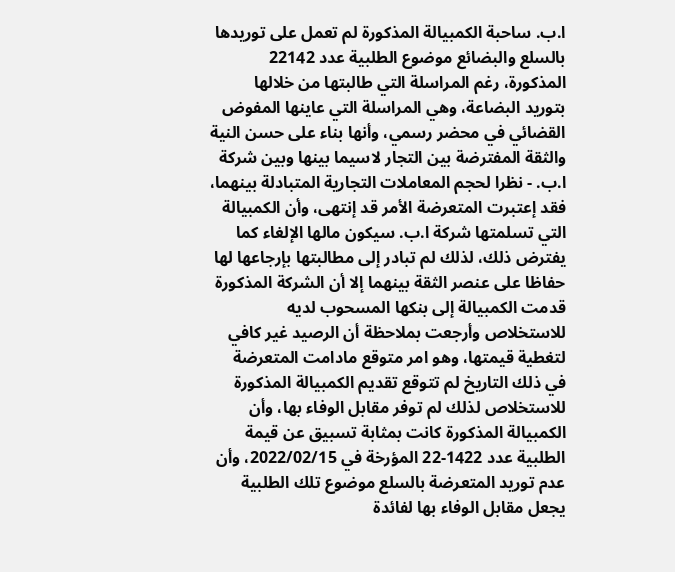ا.ب. ساحبة الكمبيالة المذكورة لم تعمل على توريدها بالسلع والبضائع موضوع الطلبية عدد 22142 المذكورة، رغم المراسلة التي طالبتها من خلالها بتوريد البضاعة، وهي المراسلة التي عاينها المفوض القضائي في محضر رسمي، وأنها بناء على حسن النية والثقة المفترضة بين التجار لاسيما بينها وبين شركة ا.ب. - نظرا لحجم المعاملات التجارية المتبادلة بينهما، فقد إعتبرت المتعرضة الأمر قد إنتهى، وأن الكمبيالة التي تسلمتها شركة ا.ب. سيكون مالها الإلغاء كما يفترض ذلك، لذلك لم تبادر إلى مطالبتها بإرجاعها لها حفاظا على عنصر الثقة بينهما إلا أن الشركة المذكورة قدمت الكمبيالة إلى بنكها المسحوب لديه للاستخلاص وأرجعت بملاحظة أن الرصيد غير كافي لتغطية قيمتها، وهو امر متوقع مادامت المتعرضة في ذلك التاريخ لم تتوقع تقديم الكمبيالة المذكورة للاستخلاص لذلك لم توفر مقابل الوفاء بها، وأن الكمبيالة المذكورة كانت بمثابة تسبيق عن قيمة الطلبية عدد 1422-22 المؤرخة في 2022/02/15، وأن عدم توريد المتعرضة بالسلع موضوع تلك الطلبية يجعل مقابل الوفاء بها لفائدة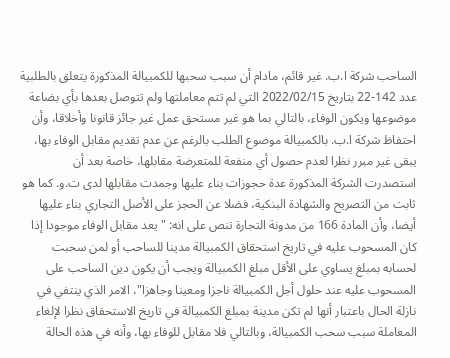الساحب شركة ا.ب. غير قائم، مادام أن سبب سحبها للكمبيالة المذكورة يتعلق بالطلبية عدد 142-22 بتاريخ 2022/02/15 التي لم تتم معاملتها ولم تتوصل بعدها بأي بضاعة موضوعها ويكون الوفاء، بالتالي بما هو غير مستحق عمل غير جائز قانونا وأخلاقا، وأن احتفاظ شركة ا.ب. بالكمبيالة موضوع الطلب بالرغم عن عدم تقديم مقابل الوفاء بها، يبقى غير مبرر نظرا لعدم حصول أي منفعة للمتعرضة مقابلها، خاصة بعد أن استصدرت الشركة المذكورة عدة حجوزات بناء عليها وجمدت مقابلها لدى ت.و. كما هو ثابت من التصريح والشهادة البنكية، فضلا عن الحجز على الأصل التجاري بناء عليها أيضا، وأن المادة 166 من مدونة التجارة تنص على انه: " يعد مقابل الوفاء موجودا إذا كان المسحوب عليه في تاريخ استحقاق الكمبيالة مدينا للساحب أو لمن سحبت لحسابه بمبلغ يساوي على الأقل مبلغ الكمبيالة ويجب أن يكون دين الساحب على المسحوب عليه عند حلول أجل الكمبيالة ناجزا ومعينا وجاهزا"، الامر الذي ينتفي في نازلة الحال باعتبار أنها لم تكن مدينة بمبلغ الكمبيالة في تاريخ الاستحقاق نظرا لإلغاء المعاملة سبب سحب الكمبيالة، وبالتالي فلا مقابل للوفاء بها، وأنه في هذه الحالة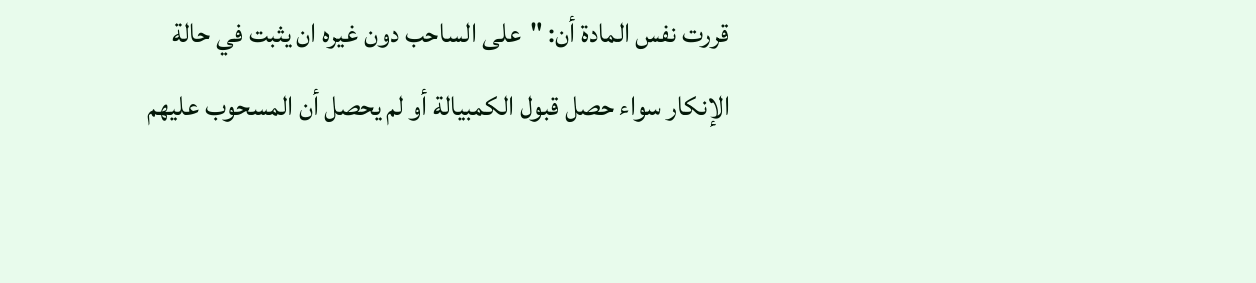قررت نفس المادة أن: "على الساحب دون غيره ان يثبت في حالة الإنكار سواء حصل قبول الكمبيالة أو لم يحصل أن المسحوب عليهم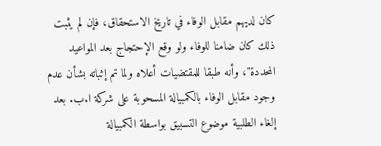كان لديهم مقابل الوفاء في تاريخ الاستحقاق، فإن لم يثبت ذلك كان ضامنا للوفاء ولو وقع الإحتجاج بعد المواعيد المحددة"، وأنه طبقا للمقتضيات أعلاه ولما تم إثباته بشأن عدم وجود مقابل الوفاء بالكمبيالة المسحوبة على شركة ا.ب. بعد إلغاء الطلبية موضوع التسبيق بواسطة الكمبيالة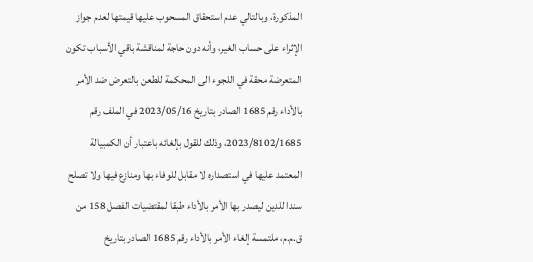المذكورة، وبالتالي عدم استحقاق المسحوب عليها قيمتها لعدم جواز الإثراء على حساب الغير، وأنه دون حاجة لمناقشة باقي الأسباب تكون المتعرضة محقة في اللجوء الى المحكمة للطعن بالتعرض ضد الأمر بالأداء رقم 1685 الصادر بتاريخ 2023/05/16 في الملف رقم 2023/8102/1685، وذلك للقول بإلغائه باعتبار أن الكمبيالة المعتمد عليها في استصداره لا مقابل للوفاء بها ومنازع فيها ولا تصلح سندا للدين ليصدر بها الأمر بالأداء طبقا لمقتضيات الفصل 158 من ق.م.م، ملتمسة إلغاء الأمر بالأداء رقم 1685 الصادر بتاريخ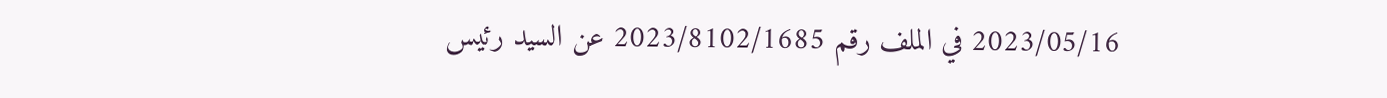2023/05/16 في الملف رقم 2023/8102/1685 عن السيد رئيس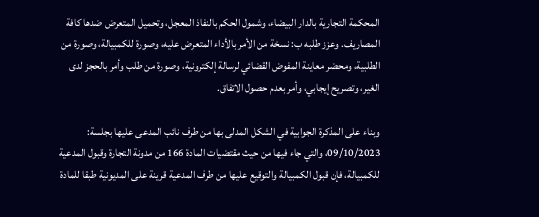المحكمة التجارية بالدار البيضاء، وشمول الحكم بالنفاذ المعجل، وتحميل المتعرض ضدها كافة المصاريف. وعزز طلبه ب: نسخة من الأمر بالأداء المتعرض عليه، وصورة للكمبيالة، وصورة من الطلبية، ومحضر معاينة المفوض القضائي لرسالة إلكترونية، وصورة من طلب وأمر بالحجز لدى الغير، وتصريح إيجابي، وأمر بعدم حصول الاتفاق.

وبناء على المذكرة الجوابية في الشكل المدلى بها من طرف نائب المدعى عليها بجلسة: 09/10/2023، والتي جاء فيها من حيث مقتضيات المادة 166 من مدونة التجارة وقبول المدعية للكمبيالة، فإن قبول الكمبيالة والتوقيع عليها من طرف المدعية قرينة على المديونية طبقا للمادة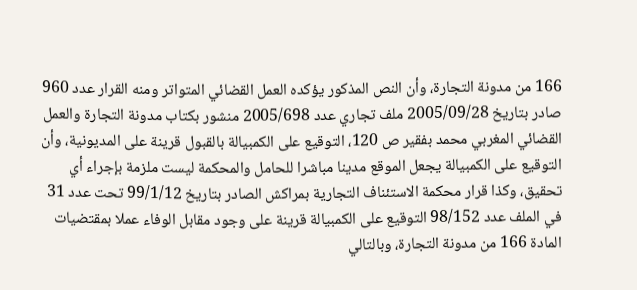166 من مدونة التجارة، وأن النص المذكور يؤكده العمل القضائي المتواتر ومنه القرار عدد 960 صادر بتاريخ 2005/09/28 ملف تجاري عدد 2005/698 منشور بكتاب مدونة التجارة والعمل القضائي المغربي محمد بفقير ص 120، التوقيع على الكمبيالة بالقبول قرينة على المديونية، وأن التوقيع على الكمبيالة يجعل الموقع مدينا مباشرا للحامل والمحكمة ليست ملزمة بإجراء أي تحقيق، وكذا قرار محكمة الاستئناف التجارية بمراكش الصادر بتاريخ 99/1/12 تحت عدد 31 في الملف عدد 98/152 التوقيع على الكمبيالة قرينة على وجود مقابل الوفاء عملا بمقتضيات المادة 166 من مدونة التجارة، وبالتالي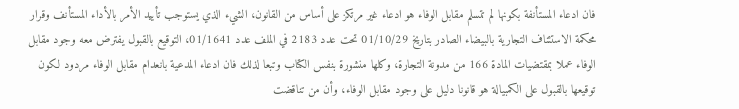فان ادعاء المستأنفة بكونها لم تتسلم مقابل الوفاء هو ادعاء غير مرتكز على أساس من القانون، الشيء الذي يستوجب تأييد الأمر بالأداء المستأنف وقرار محكمة الاستئناف التجارية بالبيضاء الصادر بتاريخ 01/10/29 تحت عدد 2183 في الملف عدد 01/1641، التوقيع بالقبول يفترض معه وجود مقابل الوفاء عملا بمقتضيات المادة 166 من مدونة التجارة، وكلها منشورة بنفس الكتاب وتبعا لذلك فان ادعاء المدعية بانعدام مقابل الوفاء مردود لكون توقيعها بالقبول على الكمبيالة هو قانونا دليل على وجود مقابل الوفاء، وأن من تناقضت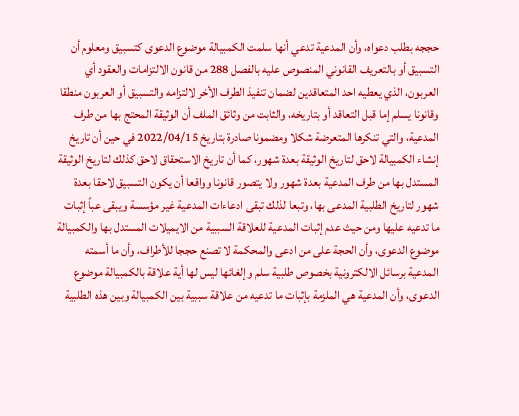حججه بطلب دعواه، وأن المدعية تدعي أنها سلمت الكمبيالة موضوع الدعوى كتسبيق ومعلوم أن التسبيق أو بالتعريف القانوني المنصوص عليه بالفصل 288 من قانون الالتزامات والعقود أي العربون، الذي يعطيه احد المتعاقدين لضمان تنفيذ الطرف الأخر لالتزامه والتسبيق أو العربون منطقا وقانونا يسلم إما قبل التعاقد أو بتاريخه، والثابت من وثائق الملف أن الوثيقة المحتج بها من طرف المدعية، والتي تنكرها المتعرضة شكلا ومضمونا صادرة بتاريخ 2022/04/15 في حين أن تاريخ إنشاء الكمبيالة لاحق لتاريخ الوثيقة بعدة شهور، كما أن تاريخ الاستحقاق لاحق كذلك لتاريخ الوثيقة المستدل بها من طرف المدعية بعدة شهور ولا يتصور قانونا وواقعا أن يكون التسبيق لاحقا بعدة شهور لتاريخ الطلبية المدعى بها، وتبعا لذلك تبقى ادعاءات المدعية غير مؤسسة ويبقى عباً إثبات ما تدعيه عليها ومن حيث عدم إثبات المدعية للعلاقة السببية من الايميلات المستدل بها والكمبيالة موضوع الدعوى، وأن الحجة على من ادعى والمحكمة لا تصنع حججا للأطراف، وأن ما أسمته المدعية برسائل الالكترونية بخصوص طلبية سلم وإلغائها ليس لها أية علاقة بالكمبيالة موضوع الدعوى، وأن المدعية هي الملزمة بإثبات ما تدعيه من علاقة سببية بين الكمبيالة وبين هذه الطلبية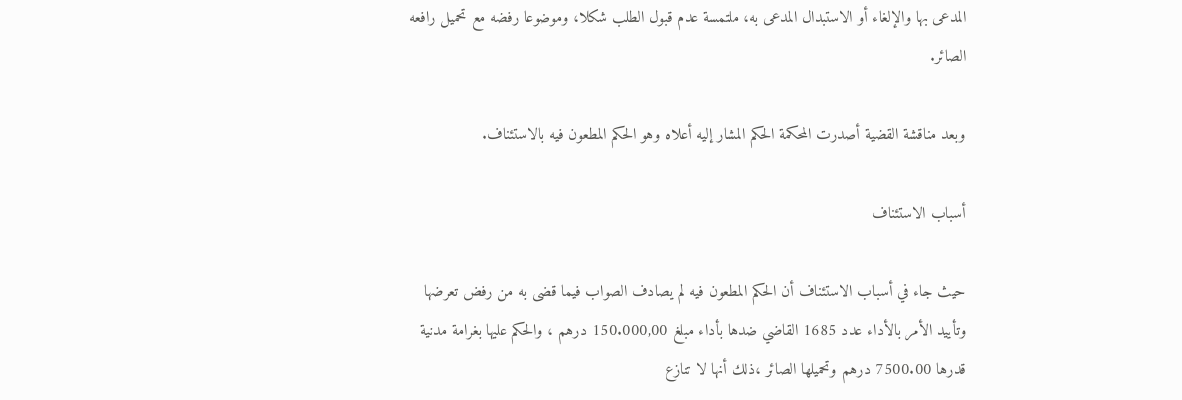المدعى بها والإلغاء أو الاستبدال المدعى به، ملتمسة عدم قبول الطلب شكلا، وموضوعا رفضه مع تحميل رافعه الصائر.

وبعد مناقشة القضية أصدرت المحكمة الحكم المشار إليه أعلاه وهو الحكم المطعون فيه بالاستئناف.

أسباب الاستئناف

حيث جاء في أسباب الاستئناف أن الحكم المطعون فيه لم يصادف الصواب فيما قضى به من رفض تعرضها وتأييد الأمر بالأداء عدد 1685 القاضي ضدها بأداء مبلغ 150.000,00 درهم ، والحكم عليها بغرامة مدنية قدرها 7500.00 درهم وتحميلها الصائر ،ذلك أنها لا تنازع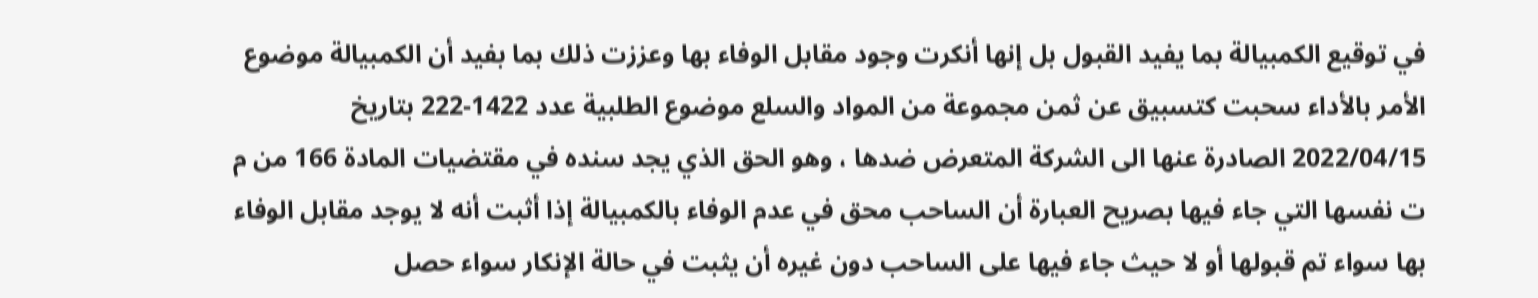في توقيع الكمبيالة بما يفيد القبول بل إنها أنكرت وجود مقابل الوفاء بها وعززت ذلك بما بفيد أن الكمبيالة موضوع الأمر بالأداء سحبت كتسبيق عن ثمن مجموعة من المواد والسلع موضوع الطلبية عدد 1422-222 بتاريخ 2022/04/15 الصادرة عنها الى الشركة المتعرض ضدها ، وهو الحق الذي يجد سنده في مقتضيات المادة 166 من م ت نفسها التي جاء فيها بصريح العبارة أن الساحب محق في عدم الوفاء بالكمبيالة إذا أثبت أنه لا يوجد مقابل الوفاء بها سواء تم قبولها أو لا حيث جاء فيها على الساحب دون غيره أن يثبت في حالة الإنكار سواء حصل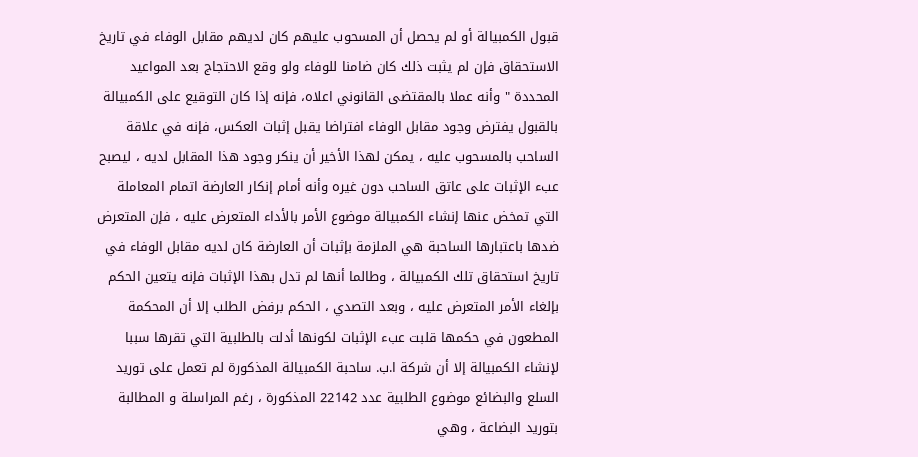قبول الكمبيالة أو لم يحصل أن المسحوب عليهم كان لديهم مقابل الوفاء في تاريخ الاستحقاق فإن لم يثبت ذلك كان ضامنا للوفاء ولو وقع الاحتجاج بعد المواعيد المحددة " وأنه عملا بالمقتضى القانوني اعلاه، فإنه إذا كان التوقيع على الكمبيالة بالقبول يفترض وجود مقابل الوفاء افتراضا يقبل إثبات العكس، فإنه في علاقة الساحب بالمسحوب عليه ، يمكن لهذا الأخير أن ينكر وجود هذا المقابل لديه ، ليصبح عبء الإثبات على عاتق الساحب دون غيره وأنه أمام إنكار العارضة اتمام المعاملة التي تمخض عنها إنشاء الكمبيالة موضوع الأمر بالأداء المتعرض عليه ، فإن المتعرض ضدها باعتبارها الساحبة هي الملزمة بإثبات أن العارضة كان لديه مقابل الوفاء في تاريخ استحقاق تلك الكمبيالة ، وطالما أنها لم تدل بهذا الإثبات فإنه يتعين الحكم بإلغاء الأمر المتعرض عليه ، وبعد التصدي ، الحكم برفض الطلب إلا أن المحكمة المطعون في حكمها قلبت عبء الإثبات لكونها أدلت بالطلبية التي تقرها سببا لإنشاء الكمبيالة إلا أن شركة ا.ب. ساحبة الكمبيالة المذكورة لم تعمل على توريد السلع والبضائع موضوع الطلبية عدد 22142 المذكورة ، رغم المراسلة و المطالبة بتوريد البضاعة ، وهي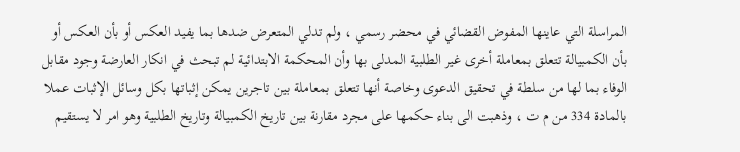المراسلة التي عاينها المفوض القضائي في محضر رسمي ، ولم تدلي المتعرض ضدها بما يفيد العكس أو بأن العكس أو بأن الكمبيالة تتعلق بمعاملة أخرى غير الطلبية المدلى بها وأن المحكمة الابتدائية لم تبحث في انكار العارضة وجود مقابل الوفاء بما لها من سلطة في تحقيق الدعوى وخاصة أنها تتعلق بمعاملة بين تاجرين يمكن إثباتها بكل وسائل الإثبات عملا بالمادة 334 من م ت ، وذهبت الى بناء حكمها على مجرد مقارنة بين تاريخ الكمبيالة وتاريخ الطلبية وهو امر لا يستقيم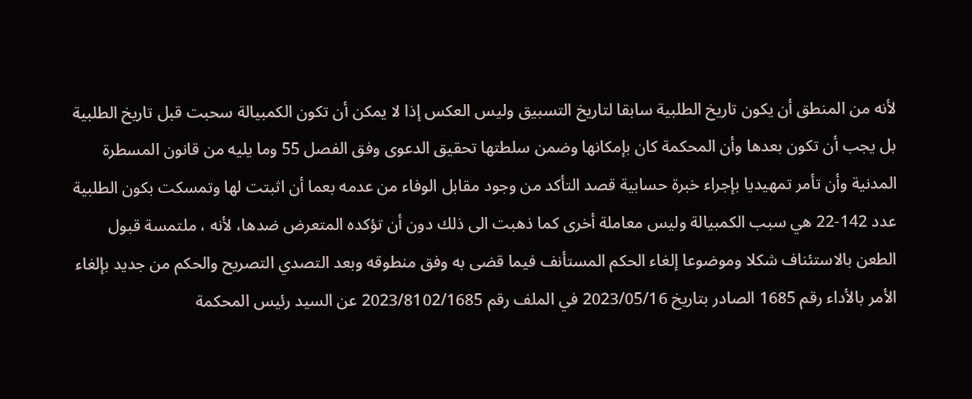لأنه من المنطق أن يكون تاريخ الطلبية سابقا لتاريخ التسبيق وليس العكس إذا لا يمكن أن تكون الكمبيالة سحبت قبل تاريخ الطلبية بل يجب أن تكون بعدها وأن المحكمة كان بإمكانها وضمن سلطتها تحقيق الدعوى وفق الفصل 55 وما يليه من قانون المسطرة المدنية وأن تأمر تمهيديا بإجراء خبرة حسابية قصد التأكد من وجود مقابل الوفاء من عدمه بعما أن اثبتت لها وتمسكت بكون الطلبية عدد 142-22 هي سبب الكمبيالة وليس معاملة أخرى كما ذهبت الى ذلك دون أن تؤكده المتعرض ضدها، لأنه ، ملتمسة قبول الطعن بالاستئناف شكلا وموضوعا إلغاء الحكم المستأنف فيما قضى به وفق منطوقه وبعد التصدي التصريح والحكم من جديد بإلغاء الأمر بالأداء رقم 1685 الصادر بتاريخ 2023/05/16 في الملف رقم 2023/8102/1685 عن السيد رئيس المحكمة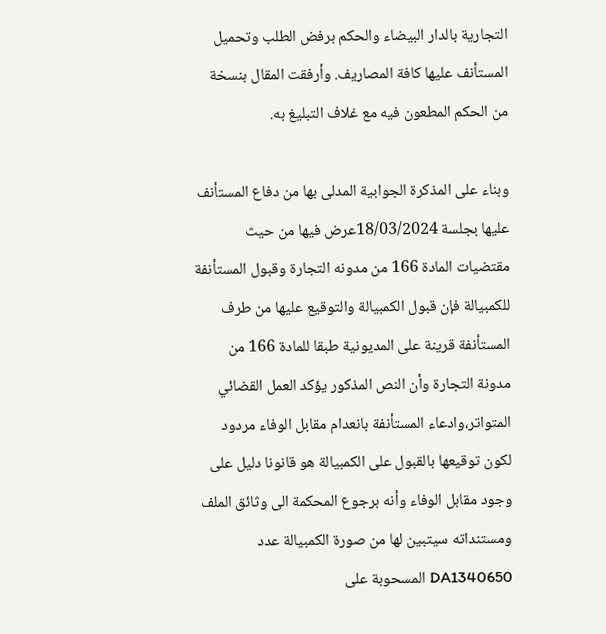التجارية بالدار البيضاء والحكم برفض الطلب وتحميل المستأنف عليها كافة المصاريف. وأرفقت المقال بنسخة من الحكم المطعون فيه مع غلاف التبليغ به.

وبناء على المذكرة الجوابية المدلى بها من دفاع المستأنف عليها بجلسة 18/03/2024عرض فيها من حيث مقتضيات المادة 166 من مدونه التجارة وقبول المستأنفة للكمبيالة فإن قبول الكمبيالة والتوقيع عليها من طرف المستأنفة قرينة على المديونية طبقا للمادة 166 من مدونة التجارة وأن النص المذكور يؤكد العمل القضائي المتواتر،وادعاء المستأنفة بانعدام مقابل الوفاء مردود لكون توقيعها بالقبول على الكمبيالة هو قانونا دليل على وجود مقابل الوفاء وأنه برجوع المحكمة الى وثائق الملف ومستنداته سيتبين لها من صورة الكمبيالة عدد DA1340650 المسحوبة على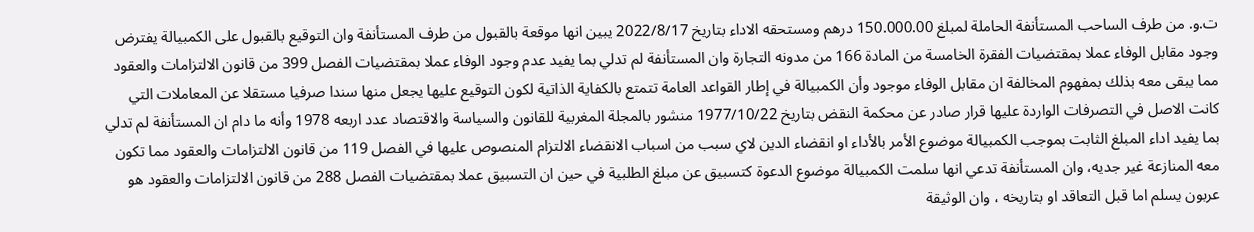ت.و. من طرف الساحب المستأنفة الحاملة لمبلغ 150.000.00 درهم ومستحقه الاداء بتاريخ 2022/8/17 يبين انها موقعة بالقبول من طرف المستأنفة وان التوقيع بالقبول على الكمبيالة يفترض وجود مقابل الوفاء عملا بمقتضيات الفقرة الخامسة من المادة 166 من مدونه التجارة وان المستأنفة لم تدلي بما يفيد عدم وجود الوفاء عملا بمقتضيات الفصل 399 من قانون الالتزامات والعقود مما يبقى معه بذلك بمفهوم المخالفة ان مقابل الوفاء موجود وأن الكمبيالة في إطار القواعد العامة تتمتع بالكفاية الذاتية لكون التوقيع عليها يجعل منها سندا صرفيا مستقلا عن المعاملات التي كانت الاصل في التصرفات الواردة عليها قرار صادر عن محكمة النقض بتاريخ 1977/10/22 منشور بالمجلة المغربية للقانون والسياسة والاقتصاد عدد اربعه 1978 وأنه ما دام ان المستأنفة لم تدلي بما يفيد اداء المبلغ الثابت بموجب الكمبيالة موضوع الأمر بالأداء او انقضاء الدين لاي سبب من اسباب الانقضاء الالتزام المنصوص عليها في الفصل 119 من قانون الالتزامات والعقود مما تكون معه المنازعة غير جديه، وان المستأنفة تدعي انها سلمت الكمبيالة موضوع الدعوة كتسبيق عن مبلغ الطلبية في حين ان التسبيق عملا بمقتضيات الفصل 288 من قانون الالتزامات والعقود هو عربون يسلم اما قبل التعاقد او بتاريخه ، وان الوثيقة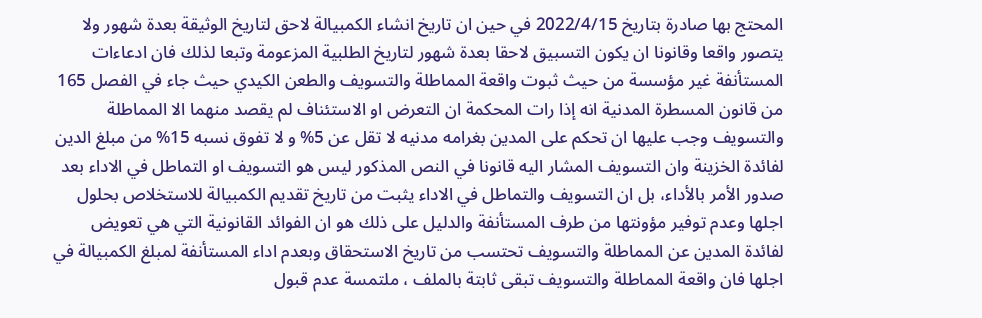المحتج بها صادرة بتاريخ 2022/4/15 في حين ان تاريخ انشاء الكمبيالة لاحق لتاريخ الوثيقة بعدة شهور ولا يتصور واقعا وقانونا ان يكون التسبيق لاحقا بعدة شهور لتاريخ الطلبية المزعومة وتبعا لذلك فان ادعاءات المستأنفة غير مؤسسة من حيث ثبوت واقعة المماطلة والتسويف والطعن الكيدي حيث جاء في الفصل 165 من قانون المسطرة المدنية انه إذا رات المحكمة ان التعرض او الاستئناف لم يقصد منهما الا المماطلة والتسويف وجب عليها ان تحكم على المدين بغرامه مدنيه لا تقل عن 5% و لا تفوق نسبه 15% من مبلغ الدين لفائدة الخزينة وان التسويف المشار اليه قانونا في النص المذكور ليس هو التسويف او التماطل في الاداء بعد صدور الأمر بالأداء، بل ان التسويف والتماطل في الاداء يثبت من تاريخ تقديم الكمبيالة للاستخلاص بحلول اجلها وعدم توفير مؤونتها من طرف المستأنفة والدليل على ذلك هو ان الفوائد القانونية التي هي تعويض لفائدة المدين عن المماطلة والتسويف تحتسب من تاريخ الاستحقاق وبعدم اداء المستأنفة لمبلغ الكمبيالة في اجلها فان واقعة المماطلة والتسويف تبقى ثابتة بالملف ، ملتمسة عدم قبول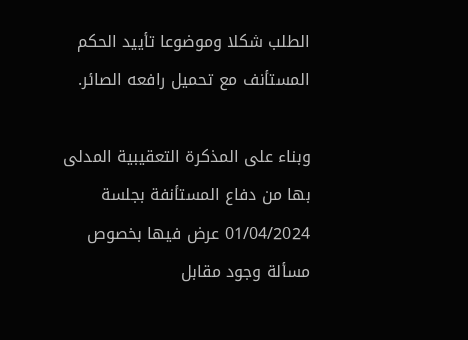الطلب شكلا وموضوعا تأييد الحكم المستأنف مع تحميل رافعه الصائر.

وبناء على المذكرة التعقيبية المدلى بها من دفاع المستأنفة بجلسة 01/04/2024 عرض فيها بخصوص مسألة وجود مقابل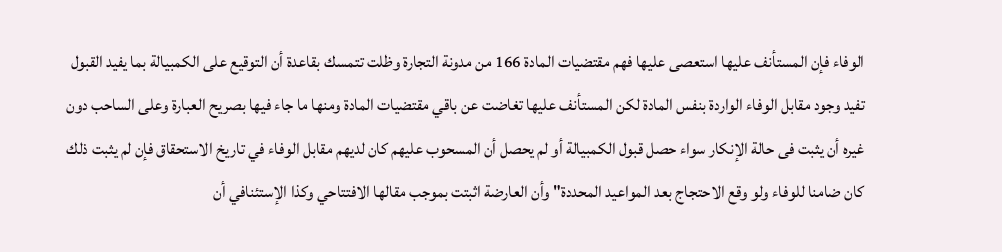الوفاء فإن المستأنف عليها استعصى عليها فهم مقتضيات المادة 166 من مدونة التجارة وظلت تتمسك بقاعدة أن التوقيع على الكمبيالة بما يفيد القبول تفيد وجود مقابل الوفاء الواردة بنفس المادة لكن المستأنف عليها تغاضت عن باقي مقتضيات المادة ومنها ما جاء فيها بصريح العبارة وعلى الساحب دون غيره أن يثبت فى حالة الإنكار سواء حصل قبول الكمبيالة أو لم يحصل أن المسحوب عليهم كان لديهم مقابل الوفاء في تاريخ الاستحقاق فإن لم يثبت ذلك كان ضامنا للوفاء ولو وقع الاحتجاج بعد المواعيد المحددة" وأن العارضة اثبتت بموجب مقالها الافتتاحي وكذا الإستئنافي أن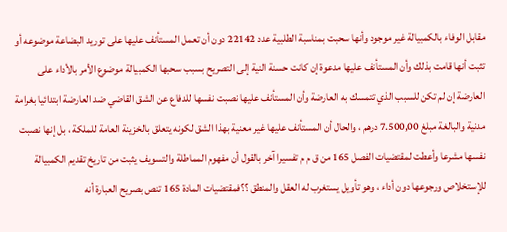مقابل الوفاء بالكمبيالة غير موجود وأنها سحبت بمناسبة الطلبية عدد 22142 دون أن تعمل المستأنف عليها على توريد البضاعة موضوعه أو تثبت أنها قامت بذلك وأن المستأنف عليها مدعوة إن كانت حسنة النية إلى التصريح بسبب سحبها الكمبيالة موضوع الأمر بالأداء على العارضة إن لم تكن للسبب الذي تتمسك به العارضة وأن المستأنف عليها نصبت نفسها للدفاع عن الشق القاضي ضد العارضة ابتدائيا بغرامة مدنية والبالغة مبلغ 7.500,00 درهم ، والحال أن المستأنف عليها غير معنية بهذا الشق لكونه يتعلق بالخزينة العامة للملكة ، بل إنها نصبت نفسها مشرعا وأعطت لمقتضيات الفصل 165 من ق م م تفسيرا آخر بالقول أن مفهوم المماطلة والتسويف يثبت من تاريخ تقديم الكمبيالة للإستخلاص ورجوعها دون أداء ، وهو تأويل يستغرب له العقل والمنطق ؟؟فمقتضيات المادة 165 تنص بصريح العبارة أنه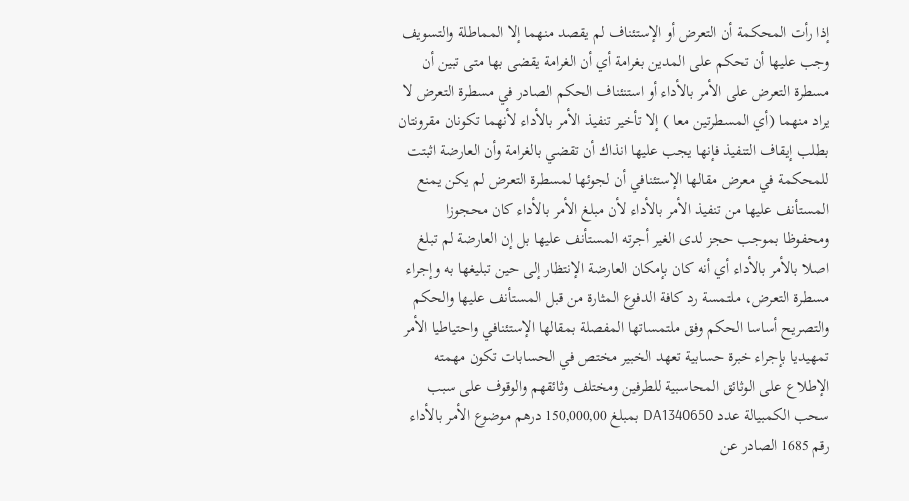إذا رأت المحكمة أن التعرض أو الإستئناف لم يقصد منهما إلا المماطلة والتسويف وجب عليها أن تحكم على المدين بغرامة أي أن الغرامة يقضى بها متى تبين أن مسطرة التعرض على الأمر بالأداء أو استنئناف الحكم الصادر في مسطرة التعرض لا يراد منهما (أي المسطرتين معا ) إلا تأخير تنفيذ الأمر بالأداء لأنهما تكونان مقرونتان بطلب إيقاف التنفيذ فإنها يجب عليها انذاك أن تقضي بالغرامة وأن العارضة اثبتت للمحكمة في معرض مقالها الإستئنافي أن لجوئها لمسطرة التعرض لم يكن يمنع المستأنف عليها من تنفيذ الأمر بالأداء لأن مبلغ الأمر بالأداء كان محجوزا ومحفوظا بموجب حجز لدى الغير أجرته المستأنف عليها بل إن العارضة لم تبلغ اصلا بالأمر بالأداء أي أنه كان بإمكان العارضة الإنتظار إلى حين تبليغها به وإجراء مسطرة التعرض، ملتمسة رد كافة الدفوع المثارة من قبل المستأنف عليها والحكم والتصريح أساسا الحكم وفق ملتمساتها المفصلة بمقالها الإستئنافي واحتياطيا الأمر تمهيديا بإجراء خبرة حسابية تعهد الخبير مختص في الحسابات تكون مهمته الإطلاع على الوثائق المحاسبية للطرفين ومختلف وثائقهم والوقوف على سبب سحب الكمبيالة عدد DA1340650 بمبلغ 150,000,00 درهم موضوع الأمر بالأداء رقم 1685 الصادر عن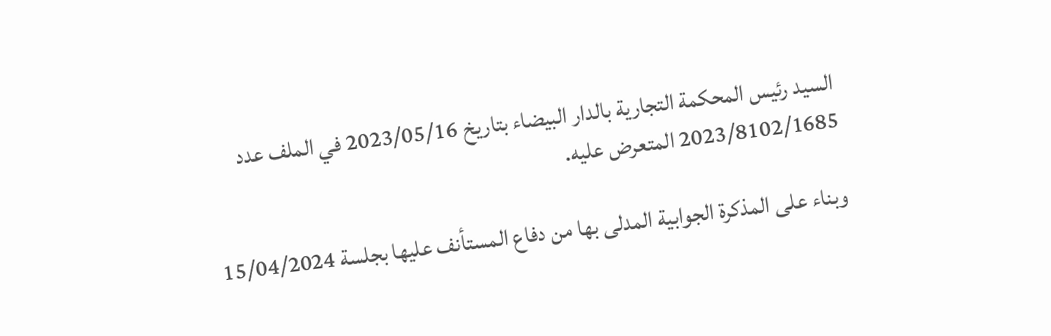السيد رئيس المحكمة التجارية بالدار البيضاء بتاريخ 2023/05/16 في الملف عدد 2023/8102/1685 المتعرض عليه.

وبناء على المذكرة الجوابية المدلى بها من دفاع المستأنف عليها بجلسة 15/04/2024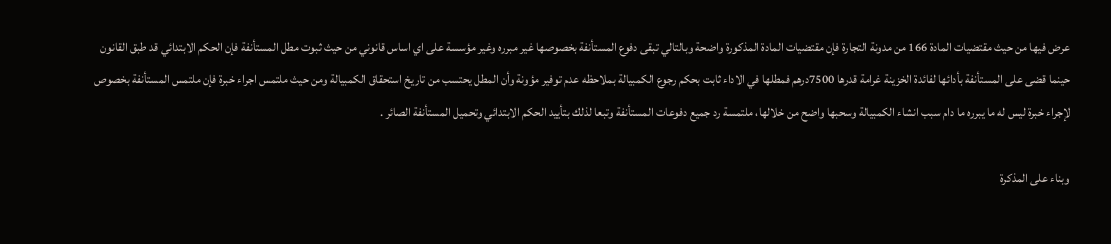عرض فيها من حيث مقتضيات المادة 166 من مدونة التجارة فإن مقتضيات المادة المذكورة واضحة وبالتالي تبقى دفوع المستأنفة بخصوصها غير مبرره وغير مؤسسة على اي اساس قانوني من حيث ثبوت مطل المستأنفة فإن الحكم الابتدائي قد طبق القانون حينما قضى على المستأنفة بأدائها لفائدة الخزينة غرامة قدرها 7500درهم فمطلها في الاداء ثابت بحكم رجوع الكمبيالة بملاحظه عدم توفير مؤونة وأن المطل يحتسب من تاريخ استحقاق الكمبيالة ومن حيث ملتمس اجراء خبرة فإن ملتمس المستأنفة بخصوص لإجراء خبرة ليس له ما يبرره ما دام سبب انشاء الكمبيالة وسحبها واضح من خلالها، ملتمسة رد جميع دفوعات المستأنفة وتبعا لذلك بتأييد الحكم الابتدائي وتحميل المستأنفة الصائر .

وبناء على المذكرة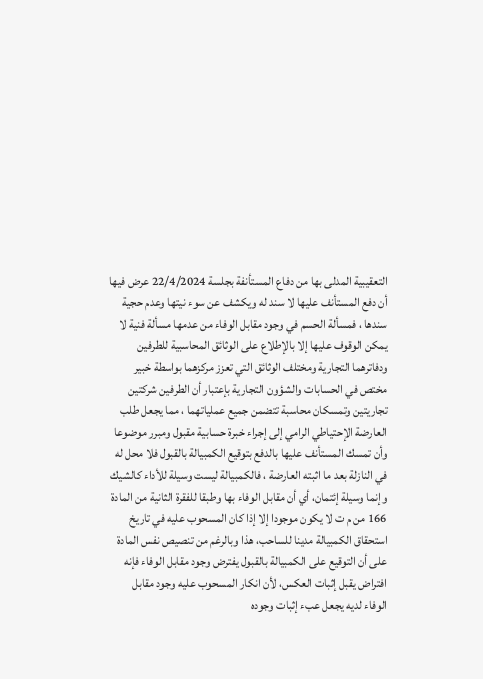التعقيبية المدلى بها من دفاع المستأنفة بجلسة 22/4/2024 عرض فيها أن دفع المستأنف عليها لا سند له ويكشف عن سوء نيتها وعدم حجية سندها ، فمسألة الحسم في وجود مقابل الوفاء من عدمها مسألة فنية لا يمكن الوقوف عليها إلا بالإطلاع على الوثائق المحاسبية للطرفين ودفاترهما التجارية ومختلف الوثائق التي تعزز مركزهما بواسطة خبير مختص في الحسابات والشؤون التجارية بإعتبار أن الطرفين شركتين تجاريتين وتمسكان محاسبة تتضمن جميع عملياتهما ، مما يجعل طلب العارضة الإحتياطي الرامي إلى إجراء خبرة حسابية مقبول ومبرر موضوعا وأن تمسك المستأنف عليها بالدفع بتوقيع الكمبيالة بالقبول فلا محل له في النازلة بعد ما اثبته العارضة ، فالكمبيالة ليست وسيلة للأداء كالشيك وإنما وسيلة إئتمان، أي أن مقابل الوفاء بها وطبقا للفقرة الثانية من المادة 166 من م ت لا يكون موجودا إلا إذا كان المسحوب عليه في تاريخ استحقاق الكمبيالة مدينا للساحب، هذا وبالرغم من تنصيص نفس المادة على أن التوقيع على الكمبيالة بالقبول يفترض وجود مقابل الوفاء فإنه افتراض يقبل إثبات العكس، لأن انكار المسحوب عليه وجود مقابل الوفاء لديه يجعل عبء إثبات وجوده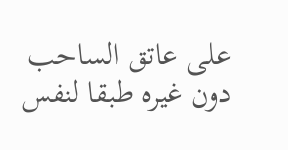على عاتق الساحب دون غيره طبقا لنفس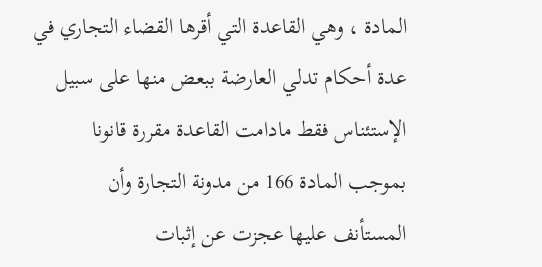المادة ، وهي القاعدة التي أقرها القضاء التجاري في عدة أحكام تدلي العارضة ببعض منها على سبيل الإستئناس فقط مادامت القاعدة مقررة قانونا بموجب المادة 166 من مدونة التجارة وأن المستأنف عليها عجزت عن إثبات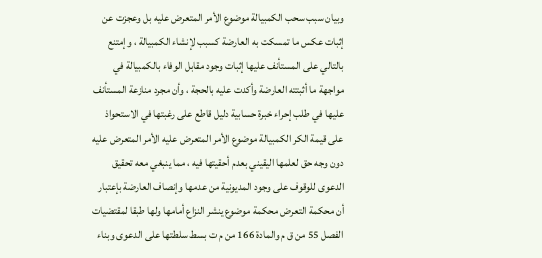وبيان سبب سحب الكمبيالة موضوع الأمر المتعرض عليه بل وعجزت عن إثبات عكس ما تمسكت به العارضة كسبب لإنشاء الكمبيالة ، وإمتنع بالتالي على المستأنف عليها إثبات وجود مقابل الوفاء بالكمبيالة في مواجهة ما أثبتته العارضة وأكدت عليه بالحجة ، وأن مجرد منازعة المستأنف عليها في طلب إحراء خبرة حسابية دليل قاطع على رغبتها في الاستحواذ على قيمة الكر الكمبيالة موضوع الأمر المتعرض عليه الأمر المتعرض عليه دون وجه حق لعلمها اليقيني بعدم أحقيتها فيه ، مما ينبغي معه تحقيق الدعوى للوقوف على وجود المديونية من عدمها وإنصاف العارضة بإعتبار أن محكمة التعرض محكمة موضوع ينشر النزاع أمامها ولها طبقا لمقتضيات الفصل 55 من ق م والمادة 166 من م ت بسط سلطتها على الدعوى وبناء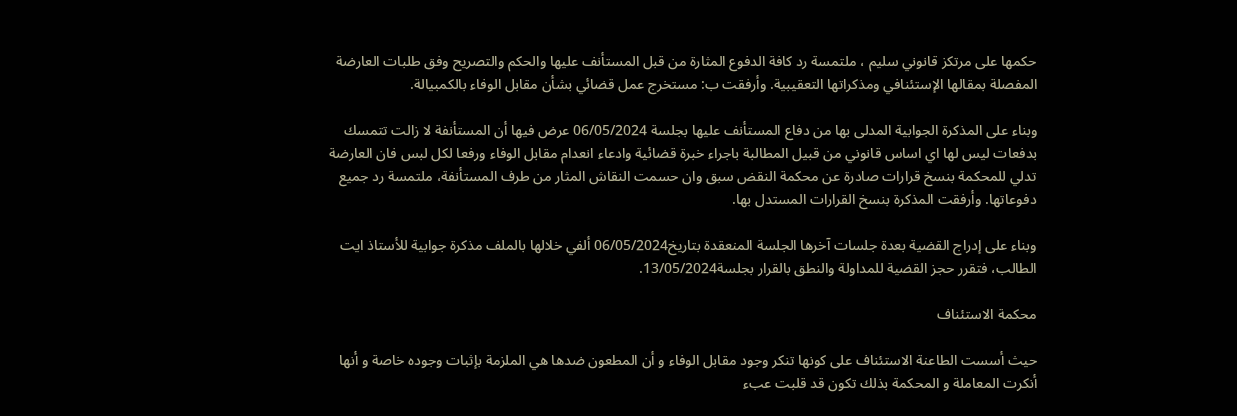حكمها على مرتكز قانوني سليم ، ملتمسة رد كافة الدفوع المثارة من قبل المستأنف عليها والحكم والتصريح وفق طلبات العارضة المفصلة بمقالها الإستئنافي ومذكراتها التعقيبية. وأرفقت ب: مستخرج عمل قضائي بشأن مقابل الوفاء بالكمبيالة.

وبناء على المذكرة الجوابية المدلى بها من دفاع المستأنف عليها بجلسة 06/05/2024 عرض فيها أن المستأنفة لا زالت تتمسك بدفعات ليس لها اي اساس قانوني من قبيل المطالبة باجراء خبرة قضائية وادعاء انعدام مقابل الوفاء ورفعا لكل لبس فان العارضة تدلي للمحكمة بنسخ قرارات صادرة عن محكمة النقض سبق وان حسمت النقاش المثار من طرف المستأنفة، ملتمسة رد جميع دفوعاتها. وأرفقت المذكرة بنسخ القرارات المستدل بها.

وبناء على إدراج القضية بعدة جلسات آخرها الجلسة المنعقدة بتاريخ06/05/2024 ألفي خلالها بالملف مذكرة جوابية للأستاذ ايت الطالب، فتقرر حجز القضية للمداولة والنطق بالقرار بجلسة13/05/2024.

محكمة الاستئناف

حيث أسست الطاعنة الاستئناف على كونها تنكر وجود مقابل الوفاء و أن المطعون ضدها هي الملزمة بإثبات وجوده خاصة و أنها أنكرت المعاملة و المحكمة بذلك تكون قد قلبت عبء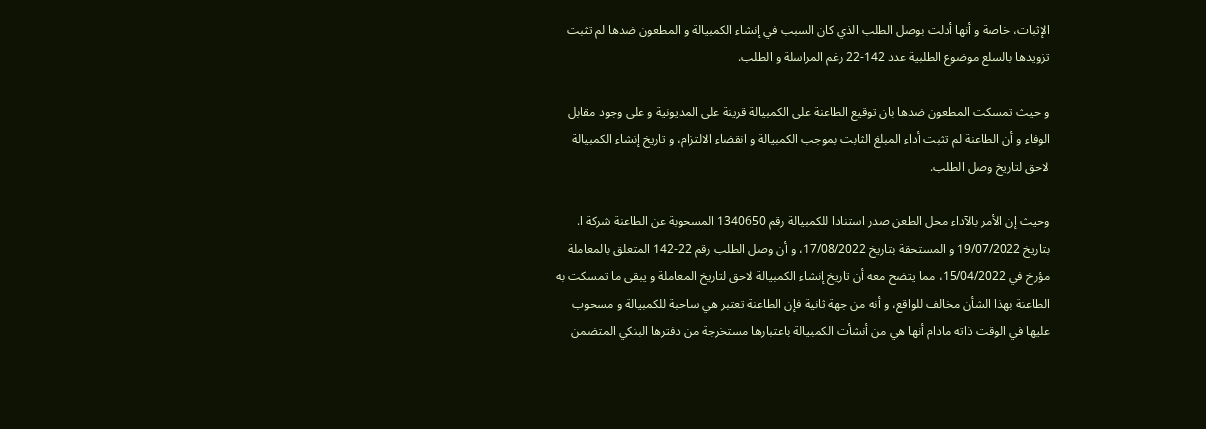الإثبات، خاصة و أنها أدلت بوصل الطلب الذي كان السبب في إنشاء الكمبيالة و المطعون ضدها لم تثبت تزويدها بالسلع موضوع الطلبية عدد 142-22 رغم المراسلة و الطلب.

و حيث تمسكت المطعون ضدها بان توقيع الطاعنة على الكمبيالة قرينة على المديونية و على وجود مقابل الوفاء و أن الطاعنة لم تثبت أداء المبلغ الثابت بموجب الكمبيالة و انقضاء الالتزام، و تاريخ إنشاء الكمبيالة لاحق لتاريخ وصل الطلب.

وحيث إن الأمر بالآداء محل الطعن صدر استنادا للكمبيالة رقم 1340650 المسحوبة عن الطاعنة شركة ا. بتاريخ 19/07/2022 و المستحقة بتاريخ 17/08/2022، و أن وصل الطلب رقم 22-142 المتعلق بالمعاملة مؤرخ في 15/04/2022، مما يتضح معه أن تاريخ إنشاء الكمبيالة لاحق لتاريخ المعاملة و يبقى ما تمسكت به الطاعنة بهذا الشأن مخالف للواقع، و أنه من جهة ثانية فإن الطاعنة تعتبر هي ساحبة للكمبيالة و مسحوب عليها في الوقت ذاته مادام أنها هي من أنشأت الكمبيالة باعتبارها مستخرجة من دفترها البنكي المتضمن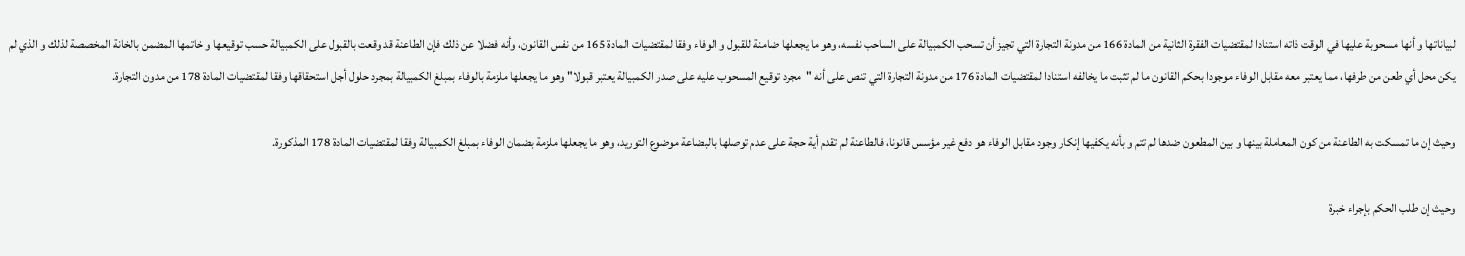لبياناتها و أنها مسحوبة عليها في الوقت ذاته استنادا لمقتضيات الفقرة الثانية من المادة 166 من مدونة التجارة التي تجيز أن تسحب الكمبيالة على الساحب نفسه، وهو ما يجعلها ضامنة للقبول و الوفاء وفقا لمقتضيات المادة 165 من نفس القانون، وأنه فضلا عن ذلك فإن الطاعنة قد وقعت بالقبول على الكمبيالة حسب توقيعها و خاتمها المضمن بالخانة المخصصة لذلك و الذي لم يكن محل أي طعن من طرفها، مما يعتبر معه مقابل الوفاء موجودا بحكم القانون ما لم تثبت ما يخالفه استنادا لمقتضيات المادة 176 من مدونة التجارة التي تنص على أنه "مجرد توقيع المسحوب عليه على صدر الكمبيالة يعتبر قبولا" وهو ما يجعلها ملزمة بالوفاء بمبلغ الكمبيالة بمجرد حلول أجل استحقاقها وفقا لمقتضيات المادة 178 من مدون التجارة.

وحيث إن ما تمسكت به الطاعنة من كون المعاملة بينها و بين المطعون ضدها لم تتم و بأنه يكفيها إنكار وجود مقابل الوفاء هو دفع غير مؤسس قانونا، فالطاعنة لم تقدم أية حجة على عدم توصلها بالبضاعة موضوع التوريد، وهو ما يجعلها ملزمة بضمان الوفاء بمبلغ الكمبيالة وفقا لمقتضيات المادة 178 المذكورة.

وحيث إن طلب الحكم بإجراء خبرة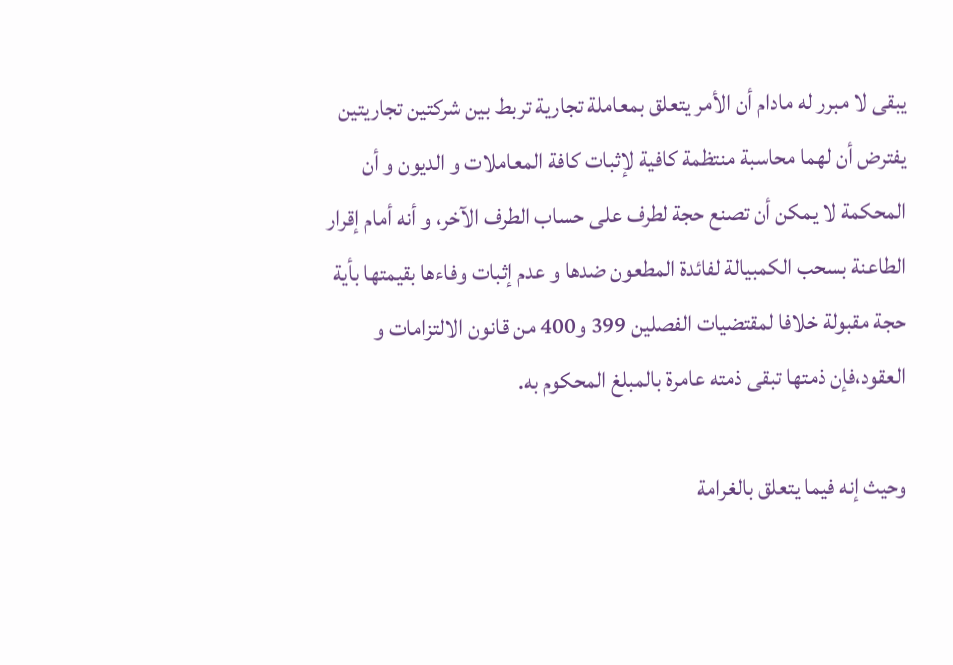يبقى لا مبرر له مادام أن الأمر يتعلق بمعاملة تجارية تربط بين شركتين تجاريتين يفترض أن لهما محاسبة منتظمة كافية لإثبات كافة المعاملات و الديون و أن المحكمة لا يمكن أن تصنع حجة لطرف على حساب الطرف الآخر، و أنه أمام إقرار الطاعنة بسحب الكمبيالة لفائدة المطعون ضدها و عدم إثبات وفاءها بقيمتها بأية حجة مقبولة خلافا لمقتضيات الفصلين 399 و400 من قانون الالتزامات و العقود،فإن ذمتها تبقى ذمته عامرة بالمبلغ المحكوم به.

وحيث إنه فيما يتعلق بالغرامة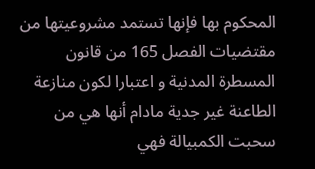المحكوم بها فإنها تستمد مشروعيتها من مقتضيات الفصل 165 من قانون المسطرة المدنية و اعتبارا لكون منازعة الطاعنة غير جدية مادام أنها هي من سحبت الكمبيالة فهي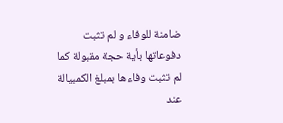ضامنة للوفاء و لم تثبت دفوعاتها بأية حجة مقبولة كما لم تثبت وفاءها بمبلغ الكمبيالة عند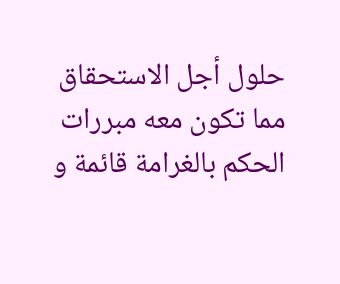حلول أجل الاستحقاق مما تكون معه مبررات الحكم بالغرامة قائمة و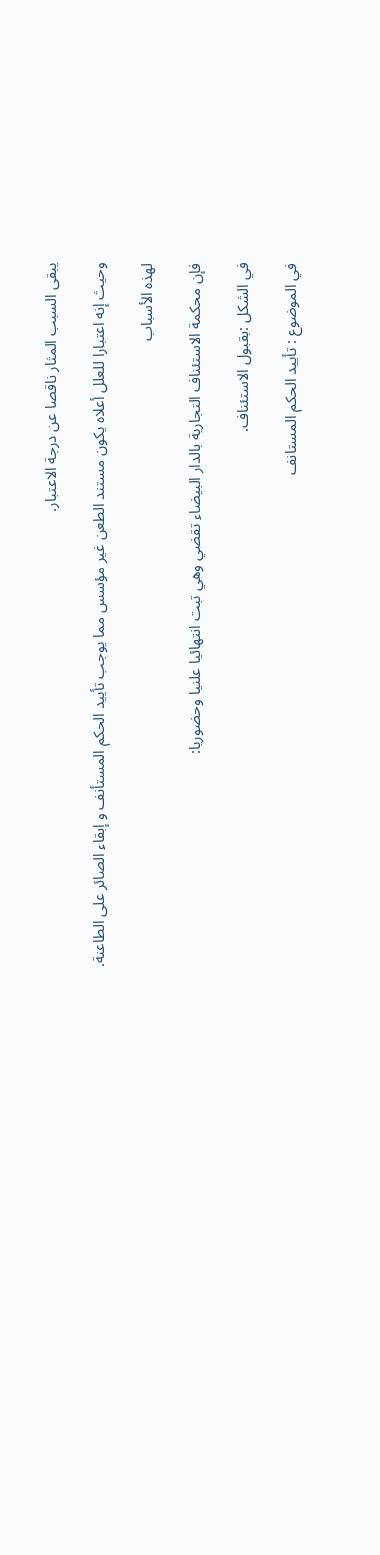يبقى السبب المثار ناقصا عن درجة الاعتبار.

وحيث إنه اعتبارا للعلل أعلاه يكون مستند الطعن غير مؤسس مما يوجب تأييد الحكم المستأنف و إبقاء الصائر على الطاعنة.

لهذه الأسباب

فإن محكمة الاستئناف التجارية بالدار البيضاء تقضي وهي تبت انتهائيا علنيا وحضوريا:

في الشكل :بقبول الاستئناف.

في الموضوع : تأييد الحكم المستانف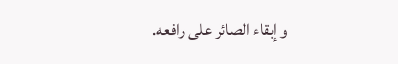و إبقاء الصائر على رافعه.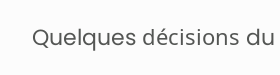Quelques décisions du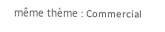même thème : Commercial